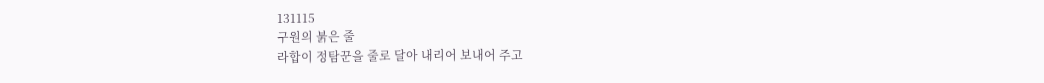131115
구원의 붉은 줄
라합이 정탐꾼을 줄로 달아 내리어 보내어 주고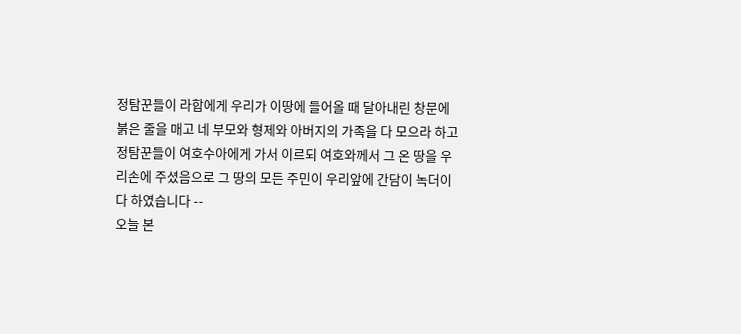정탐꾼들이 라합에게 우리가 이땅에 들어올 때 달아내린 창문에 붉은 줄을 매고 네 부모와 형제와 아버지의 가족을 다 모으라 하고
정탐꾼들이 여호수아에게 가서 이르되 여호와께서 그 온 땅을 우리손에 주셨음으로 그 땅의 모든 주민이 우리앞에 간담이 녹더이다 하였습니다 --
오늘 본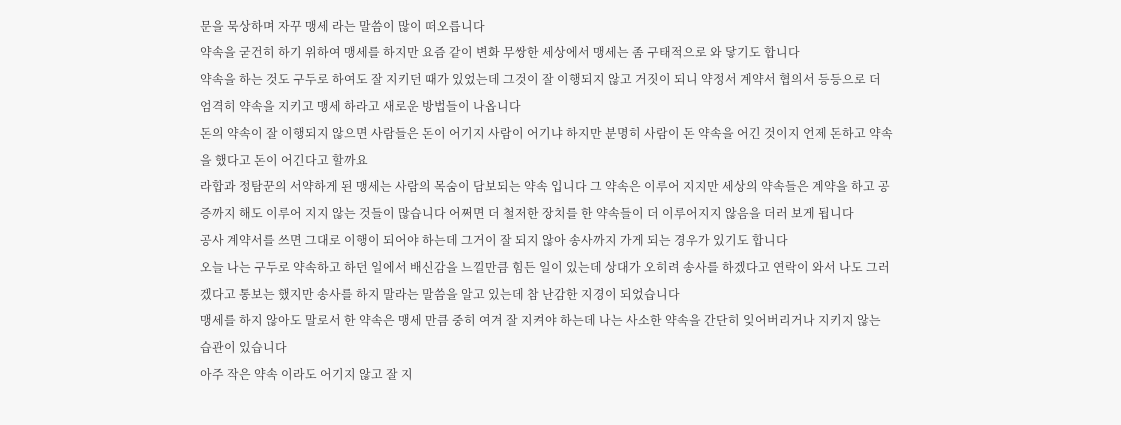문을 묵상하며 자꾸 맹세 라는 말씀이 많이 떠오릅니다
약속을 굳건히 하기 위하여 맹세를 하지만 요즘 같이 변화 무쌍한 세상에서 맹세는 좀 구태적으로 와 닿기도 합니다
약속을 하는 것도 구두로 하여도 잘 지키던 때가 있었는데 그것이 잘 이행되지 않고 거짓이 되니 약정서 계약서 협의서 등등으로 더 엄격히 약속을 지키고 맹세 하라고 새로운 방법들이 나옵니다
돈의 약속이 잘 이행되지 않으면 사람들은 돈이 어기지 사람이 어기냐 하지만 분명히 사람이 돈 약속을 어긴 것이지 언제 돈하고 약속을 했다고 돈이 어긴다고 할까요
라합과 정탐꾼의 서약하게 된 맹세는 사람의 목숨이 담보되는 약속 입니다 그 약속은 이루어 지지만 세상의 약속들은 계약을 하고 공증까지 해도 이루어 지지 않는 것들이 많습니다 어쩌면 더 철저한 장치를 한 약속들이 더 이루어지지 않음을 더러 보게 됩니다
공사 계약서를 쓰면 그대로 이행이 되어야 하는데 그거이 잘 되지 않아 송사까지 가게 되는 경우가 있기도 합니다
오늘 나는 구두로 약속하고 하던 일에서 배신감을 느낄만큼 힘든 일이 있는데 상대가 오히려 송사를 하겠다고 연락이 와서 나도 그러겠다고 통보는 했지만 송사를 하지 말라는 말씀을 알고 있는데 참 난감한 지경이 되었습니다
맹세를 하지 않아도 말로서 한 약속은 맹세 만큼 중히 여겨 잘 지켜야 하는데 나는 사소한 약속을 간단히 잊어버리거나 지키지 않는 습관이 있습니다
아주 작은 약속 이라도 어기지 않고 잘 지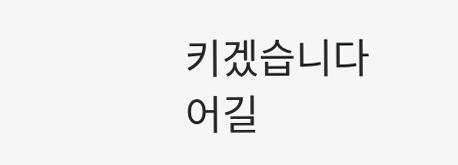키겠습니다
어길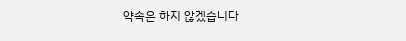약속은 하지 않겠습니다